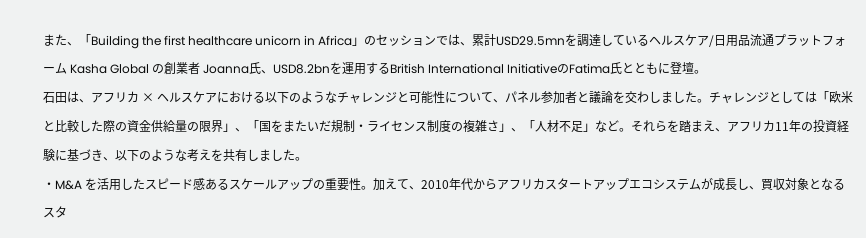また、「Building the first healthcare unicorn in Africa」のセッションでは、累計USD29.5mnを調達しているヘルスケア/日用品流通プラットフォーム Kasha Global の創業者 Joanna氏、USD8.2bnを運用するBritish International InitiativeのFatima氏とともに登壇。
石田は、アフリカ × ヘルスケアにおける以下のようなチャレンジと可能性について、パネル参加者と議論を交わしました。チャレンジとしては「欧米と比較した際の資金供給量の限界」、「国をまたいだ規制・ライセンス制度の複雑さ」、「人材不足」など。それらを踏まえ、アフリカ11年の投資経験に基づき、以下のような考えを共有しました。
・M&A を活用したスピード感あるスケールアップの重要性。加えて、2010年代からアフリカスタートアップエコシステムが成長し、買収対象となるスタ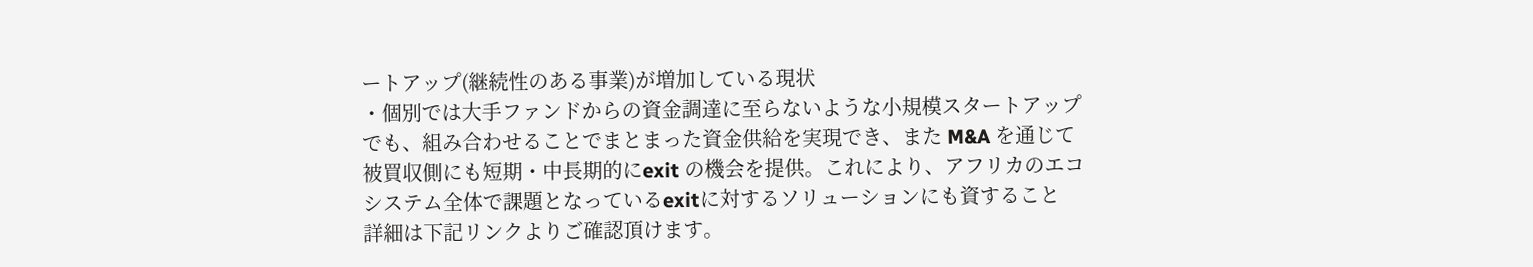ートアップ(継続性のある事業)が増加している現状
・個別では大手ファンドからの資金調達に至らないような小規模スタートアップでも、組み合わせることでまとまった資金供給を実現でき、また M&A を通じて被買収側にも短期・中長期的にexit の機会を提供。これにより、アフリカのエコシステム全体で課題となっているexitに対するソリューションにも資すること
詳細は下記リンクよりご確認頂けます。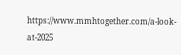https://www.mmhtogether.com/a-look-at-2025